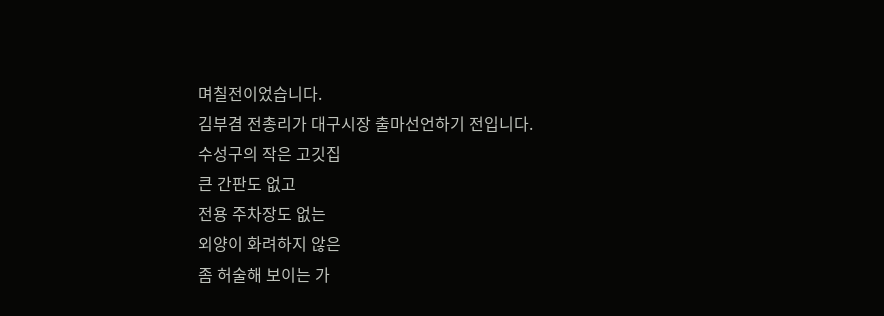며칠전이었습니다.
김부겸 전총리가 대구시장 출마선언하기 전입니다.
수성구의 작은 고깃집
큰 간판도 없고
전용 주차장도 없는
외양이 화려하지 않은
좀 허술해 보이는 가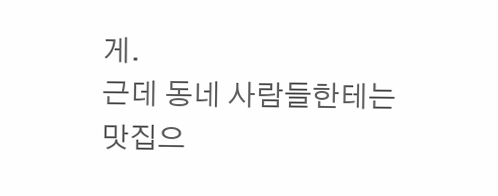게.
근데 동네 사람들한테는
맛집으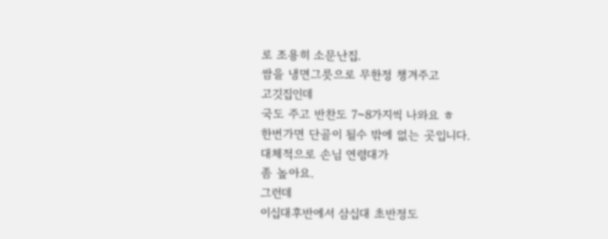로 조용히 소문난집.
쌈을 냉면그릇으로 무한정 챙겨주고
고깃집인데
국도 주고 반찬도 7~8가지씩 나와요 ㅎ
한번가면 단골이 될수 밖에 없는 곳입니다.
대체적으로 손님 연령대가
좀 높아요.
그런데
이십대후반에서 삼십대 초반정도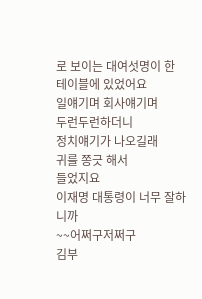로 보이는 대여섯명이 한 테이블에 있었어요
일얘기며 회사얘기며
두런두런하더니
정치얘기가 나오길래
귀를 쫑긋 해서
들었지요
이재명 대통령이 너무 잘하니까
~~어쩌구저쩌구
김부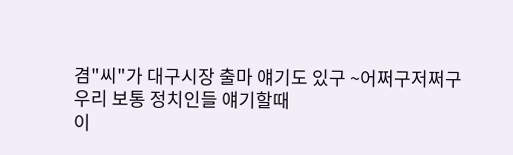겸"씨"가 대구시장 출마 얘기도 있구 ~어쩌구저쩌구
우리 보통 정치인들 얘기할때
이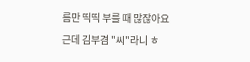름만 띡띡 부를 때 많잖아요
근데 김부겸 "씨"라니 ㅎ